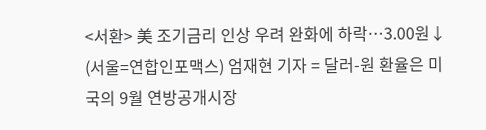<서환> 美 조기금리 인상 우려 완화에 하락…3.00원↓
(서울=연합인포맥스) 엄재현 기자 = 달러-원 환율은 미국의 9월 연방공개시장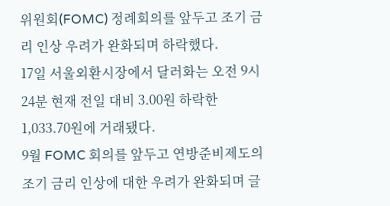위원회(FOMC) 정례회의를 앞두고 조기 금리 인상 우려가 완화되며 하락했다.
17일 서울외환시장에서 달러화는 오전 9시 24분 현재 전일 대비 3.00원 하락한 1,033.70원에 거래됐다.
9월 FOMC 회의를 앞두고 연방준비제도의 조기 금리 인상에 대한 우려가 완화되며 글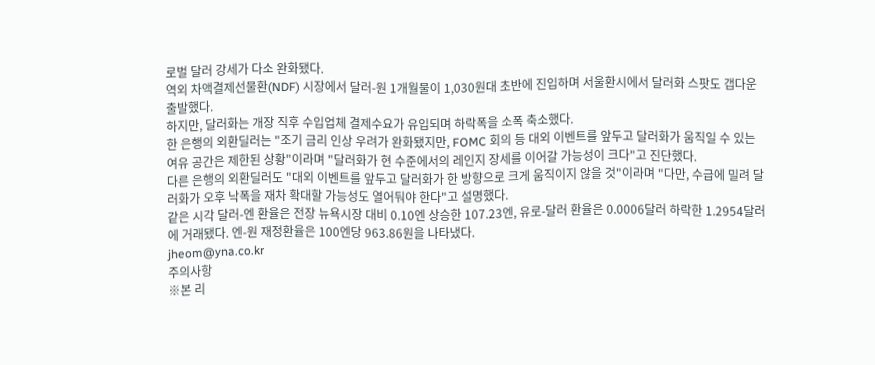로벌 달러 강세가 다소 완화됐다.
역외 차액결제선물환(NDF) 시장에서 달러-원 1개월물이 1,030원대 초반에 진입하며 서울환시에서 달러화 스팟도 갭다운 출발했다.
하지만, 달러화는 개장 직후 수입업체 결제수요가 유입되며 하락폭을 소폭 축소했다.
한 은행의 외환딜러는 "조기 금리 인상 우려가 완화됐지만, FOMC 회의 등 대외 이벤트를 앞두고 달러화가 움직일 수 있는 여유 공간은 제한된 상황"이라며 "달러화가 현 수준에서의 레인지 장세를 이어갈 가능성이 크다"고 진단했다.
다른 은행의 외환딜러도 "대외 이벤트를 앞두고 달러화가 한 방향으로 크게 움직이지 않을 것"이라며 "다만, 수급에 밀려 달러화가 오후 낙폭을 재차 확대할 가능성도 열어둬야 한다"고 설명했다.
같은 시각 달러-엔 환율은 전장 뉴욕시장 대비 0.10엔 상승한 107.23엔, 유로-달러 환율은 0.0006달러 하락한 1.2954달러에 거래됐다. 엔-원 재정환율은 100엔당 963.86원을 나타냈다.
jheom@yna.co.kr
주의사항
※본 리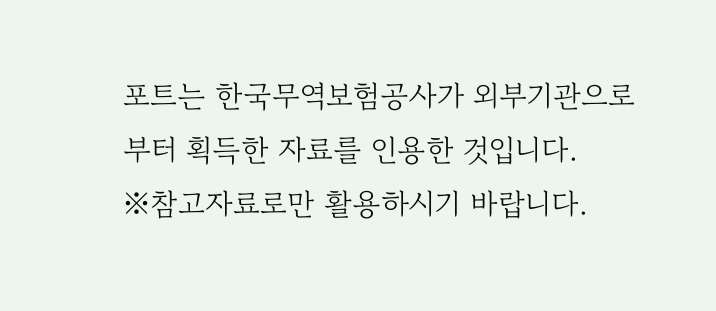포트는 한국무역보험공사가 외부기관으로부터 획득한 자료를 인용한 것입니다.
※참고자료로만 활용하시기 바랍니다.